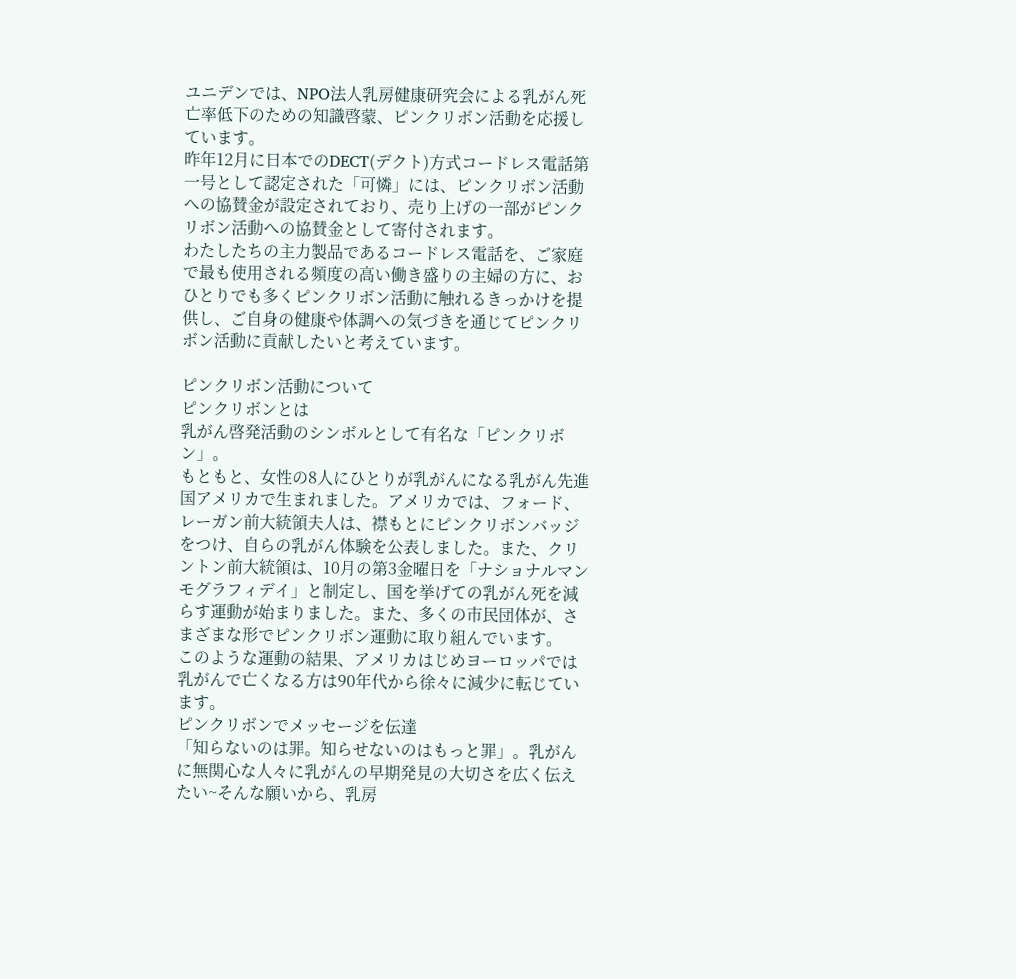ユニデンでは、NPO法人乳房健康研究会による乳がん死亡率低下のための知識啓蒙、ピンクリボン活動を応援しています。
昨年12月に日本でのDECT(デクト)方式コードレス電話第一号として認定された「可憐」には、ピンクリボン活動への協賛金が設定されており、売り上げの一部がピンクリボン活動への協賛金として寄付されます。
わたしたちの主力製品であるコードレス電話を、ご家庭で最も使用される頻度の高い働き盛りの主婦の方に、おひとりでも多くピンクリボン活動に触れるきっかけを提供し、ご自身の健康や体調への気づきを通じてピンクリボン活動に貢献したいと考えています。

ピンクリボン活動について
ピンクリボンとは
乳がん啓発活動のシンボルとして有名な「ピンクリボン」。
もともと、女性の8人にひとりが乳がんになる乳がん先進国アメリカで生まれました。アメリカでは、フォード、レーガン前大統領夫人は、襟もとにピンクリボンバッジをつけ、自らの乳がん体験を公表しました。また、クリントン前大統領は、10月の第3金曜日を「ナショナルマンモグラフィデイ」と制定し、国を挙げての乳がん死を減らす運動が始まりました。また、多くの市民団体が、さまざまな形でピンクリボン運動に取り組んでいます。
このような運動の結果、アメリカはじめヨーロッパでは乳がんで亡くなる方は90年代から徐々に減少に転じています。
ピンクリボンでメッセージを伝達
「知らないのは罪。知らせないのはもっと罪」。乳がんに無関心な人々に乳がんの早期発見の大切さを広く伝えたい~そんな願いから、乳房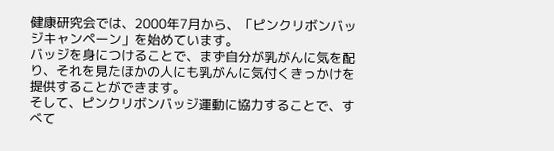健康研究会では、2000年7月から、「ピンクリボンバッジキャンペーン」を始めています。
バッジを身につけることで、まず自分が乳がんに気を配り、それを見たほかの人にも乳がんに気付くきっかけを提供することができます。
そして、ピンクリボンバッジ運動に協力することで、すべて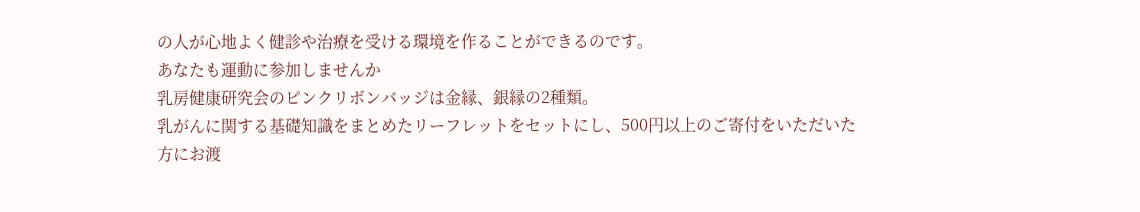の人が心地よく健診や治療を受ける環境を作ることができるのです。
あなたも運動に参加しませんか
乳房健康研究会のピンクリボンバッジは金縁、銀縁の2種類。
乳がんに関する基礎知識をまとめたリーフレットをセットにし、500円以上のご寄付をいただいた方にお渡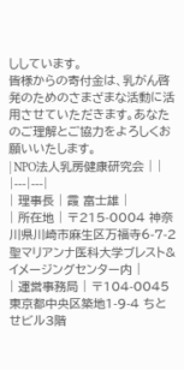ししています。
皆様からの寄付金は、乳がん啓発のためのさまざまな活動に活用させていただきます。あなたのご理解とご協力をよろしくお願いいたします。
| NPO法人乳房健康研究会 | |
|---|---|
| 理事長 | 霞 富士雄 |
| 所在地 | 〒215-0004 神奈川県川崎市麻生区万福寺6-7-2 聖マリアンナ医科大学ブレスト&イメージングセンター内 |
| 運営事務局 | 〒104-0045 東京都中央区築地1-9-4 ちとせビル3階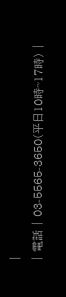|
| 電話 | 03-5565-3650(平日10時~17時) |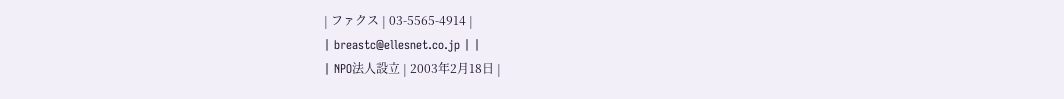| ファクス | 03-5565-4914 |
| breastc@ellesnet.co.jp | |
| NPO法人設立 | 2003年2月18日 |